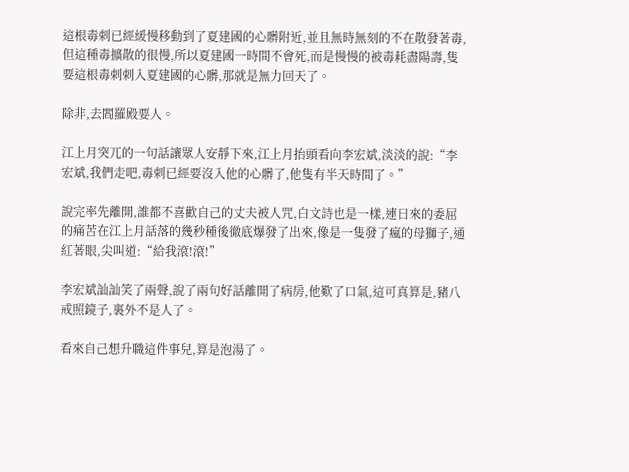這根毒刺已經緩慢移動到了夏建國的心髒附近,並且無時無刻的不在散發著毒,但這種毒擴散的很慢,所以夏建國一時間不會死,而是慢慢的被毒耗盡陽壽,隻要這根毒刺刺入夏建國的心髒,那就是無力回天了。

除非,去閻羅殿要人。

江上月突兀的一句話讓眾人安靜下來,江上月抬頭看向李宏斌,淡淡的說:“李宏斌,我們走吧,毒刺已經要沒入他的心髒了,他隻有半天時間了。”

說完率先離開,誰都不喜歡自己的丈夫被人咒,白文詩也是一樣,連日來的委屈的痛苦在江上月話落的幾秒種後徹底爆發了出來,像是一隻發了瘋的母獅子,通紅著眼,尖叫道:“給我滾!滾!”

李宏斌訕訕笑了兩聲,說了兩句好話離開了病房,他歎了口氣,這可真算是,豬八戒照鏡子,裏外不是人了。

看來自己想升職這件事兒,算是泡湯了。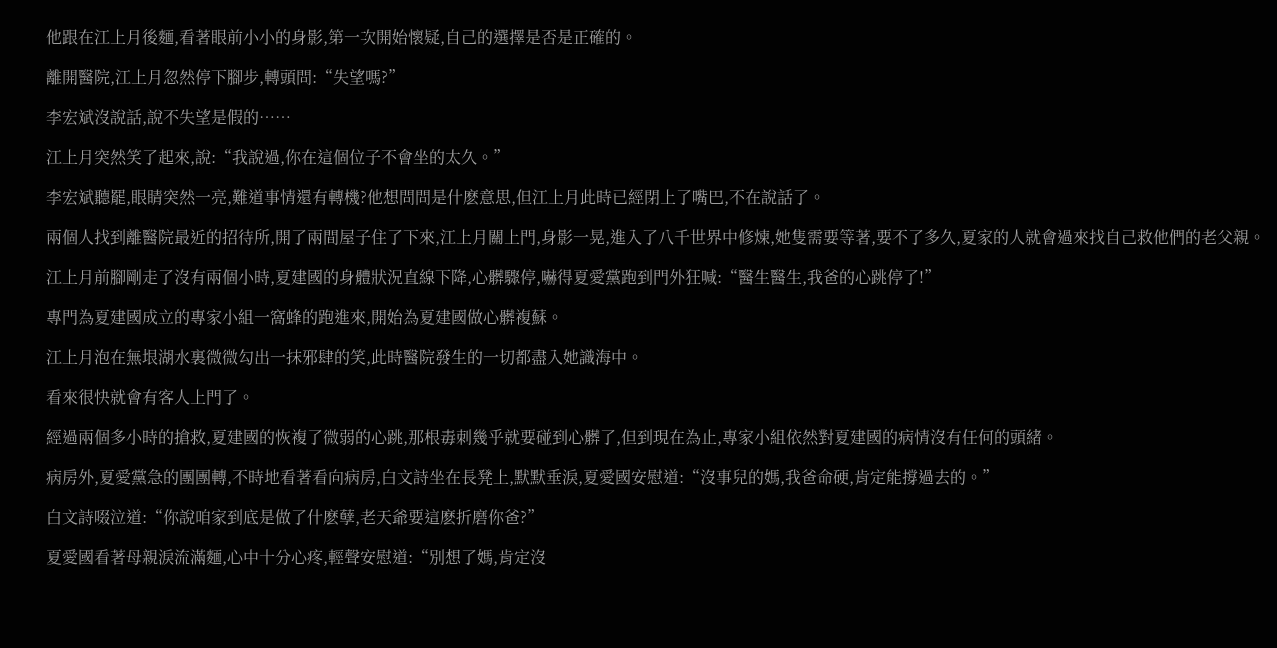他跟在江上月後麵,看著眼前小小的身影,第一次開始懷疑,自己的選擇是否是正確的。

離開醫院,江上月忽然停下腳步,轉頭問:“失望嗎?”

李宏斌沒說話,說不失望是假的……

江上月突然笑了起來,說:“我說過,你在這個位子不會坐的太久。”

李宏斌聽罷,眼睛突然一亮,難道事情還有轉機?他想問問是什麽意思,但江上月此時已經閉上了嘴巴,不在說話了。

兩個人找到離醫院最近的招待所,開了兩間屋子住了下來,江上月關上門,身影一晃,進入了八千世界中修煉,她隻需要等著,要不了多久,夏家的人就會過來找自己救他們的老父親。

江上月前腳剛走了沒有兩個小時,夏建國的身體狀況直線下降,心髒驟停,嚇得夏愛黨跑到門外狂喊:“醫生醫生,我爸的心跳停了!”

專門為夏建國成立的專家小組一窩蜂的跑進來,開始為夏建國做心髒複蘇。

江上月泡在無垠湖水裏微微勾出一抹邪肆的笑,此時醫院發生的一切都盡入她識海中。

看來很快就會有客人上門了。

經過兩個多小時的搶救,夏建國的恢複了微弱的心跳,那根毒刺幾乎就要碰到心髒了,但到現在為止,專家小組依然對夏建國的病情沒有任何的頭緒。

病房外,夏愛黨急的團團轉,不時地看著看向病房,白文詩坐在長凳上,默默垂淚,夏愛國安慰道:“沒事兒的媽,我爸命硬,肯定能撐過去的。”

白文詩啜泣道:“你說咱家到底是做了什麽孽,老天爺要這麽折磨你爸?”

夏愛國看著母親淚流滿麵,心中十分心疼,輕聲安慰道:“別想了媽,肯定沒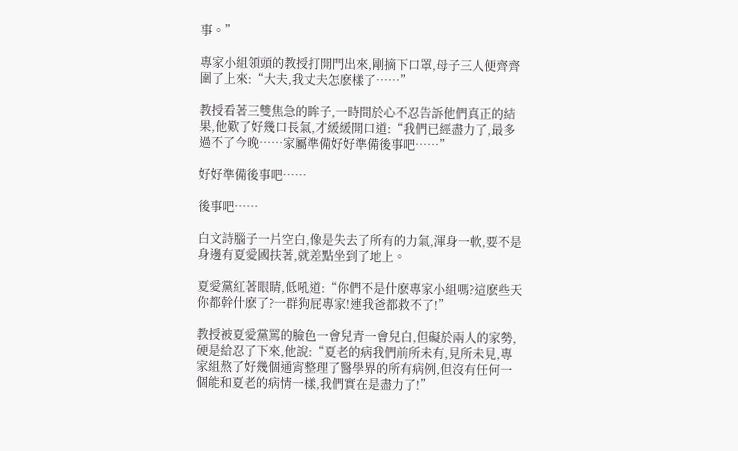事。”

專家小組領頭的教授打開門出來,剛摘下口罩,母子三人便齊齊圍了上來:“大夫,我丈夫怎麽樣了……”

教授看著三雙焦急的眸子,一時間於心不忍告訴他們真正的結果,他歎了好幾口長氣,才緩緩開口道:“我們已經盡力了,最多過不了今晚……家屬準備好好準備後事吧……”

好好準備後事吧……

後事吧……

白文詩腦子一片空白,像是失去了所有的力氣,渾身一軟,要不是身邊有夏愛國扶著,就差點坐到了地上。

夏愛黨紅著眼睛,低吼道:“你們不是什麽專家小組嗎?這麽些天你都幹什麽了?一群狗屁專家!連我爸都救不了!”

教授被夏愛黨罵的臉色一會兒青一會兒白,但礙於兩人的家勢,硬是給忍了下來,他說:“夏老的病我們前所未有,見所未見,專家組熬了好幾個通宵整理了醫學界的所有病例,但沒有任何一個能和夏老的病情一樣,我們實在是盡力了!”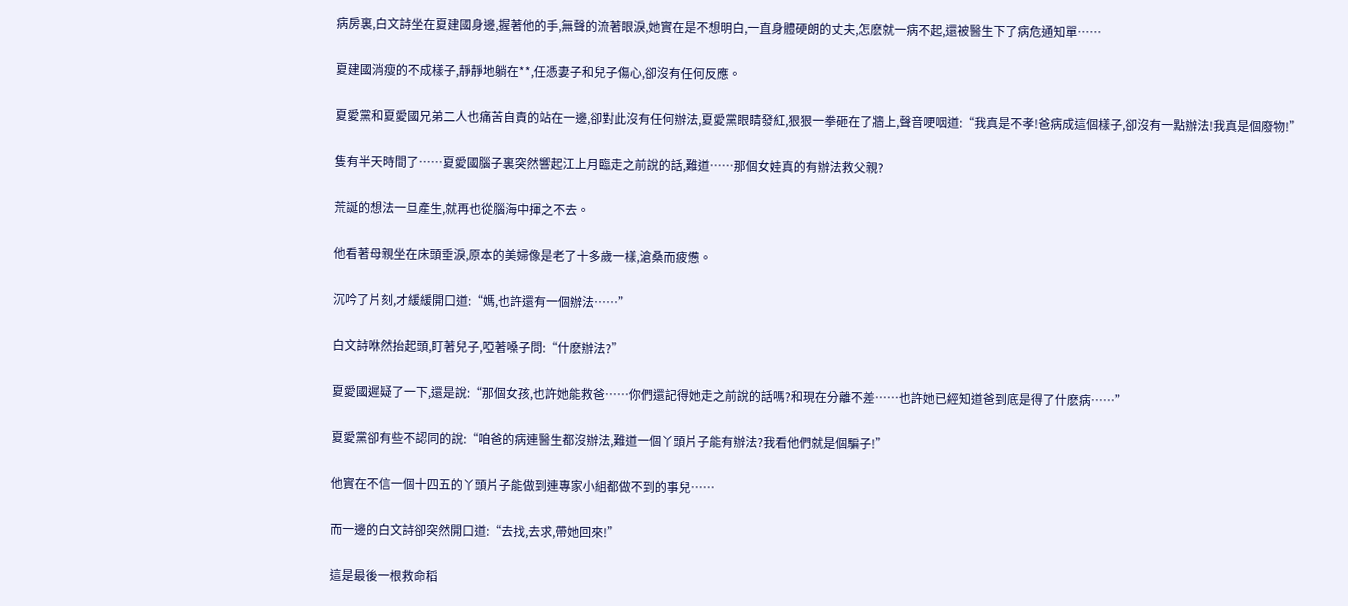病房裏,白文詩坐在夏建國身邊,握著他的手,無聲的流著眼淚,她實在是不想明白,一直身體硬朗的丈夫,怎麽就一病不起,還被醫生下了病危通知單……

夏建國消瘦的不成樣子,靜靜地躺在**,任憑妻子和兒子傷心,卻沒有任何反應。

夏愛黨和夏愛國兄弟二人也痛苦自責的站在一邊,卻對此沒有任何辦法,夏愛黨眼睛發紅,狠狠一拳砸在了牆上,聲音哽咽道:“我真是不孝!爸病成這個樣子,卻沒有一點辦法!我真是個廢物!”

隻有半天時間了……夏愛國腦子裏突然響起江上月臨走之前說的話,難道……那個女娃真的有辦法救父親?

荒誕的想法一旦產生,就再也從腦海中揮之不去。

他看著母親坐在床頭垂淚,原本的美婦像是老了十多歲一樣,滄桑而疲憊。

沉吟了片刻,才緩緩開口道:“媽,也許還有一個辦法……”

白文詩咻然抬起頭,盯著兒子,啞著嗓子問:“什麽辦法?”

夏愛國遲疑了一下,還是說:“那個女孩,也許她能救爸……你們還記得她走之前說的話嗎?和現在分離不差……也許她已經知道爸到底是得了什麽病……”

夏愛黨卻有些不認同的說:“咱爸的病連醫生都沒辦法,難道一個丫頭片子能有辦法?我看他們就是個騙子!”

他實在不信一個十四五的丫頭片子能做到連專家小組都做不到的事兒……

而一邊的白文詩卻突然開口道:“去找,去求,帶她回來!”

這是最後一根救命稻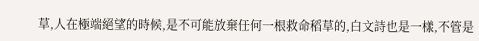草,人在極端絕望的時候,是不可能放棄任何一根救命稻草的,白文詩也是一樣,不管是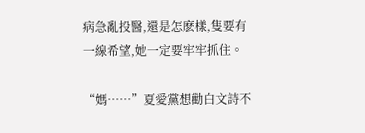病急亂投醫,還是怎麽樣,隻要有一線希望,她一定要牢牢抓住。

“媽……”夏愛黨想勸白文詩不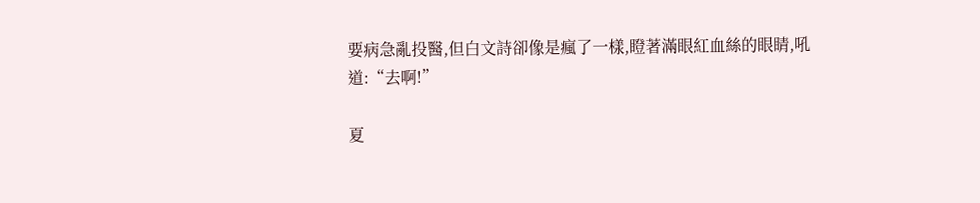要病急亂投醫,但白文詩卻像是瘋了一樣,瞪著滿眼紅血絲的眼睛,吼道:“去啊!”

夏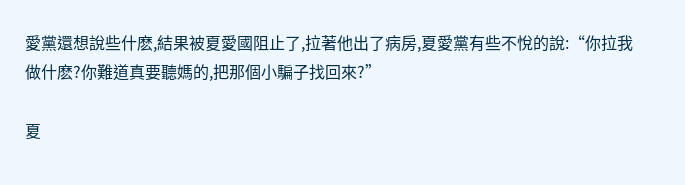愛黨還想說些什麽,結果被夏愛國阻止了,拉著他出了病房,夏愛黨有些不悅的說:“你拉我做什麽?你難道真要聽媽的,把那個小騙子找回來?”

夏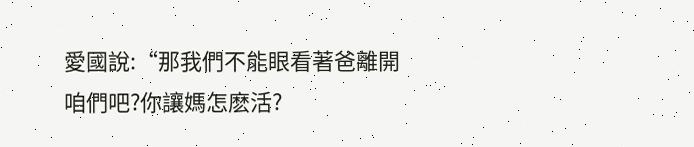愛國說:“那我們不能眼看著爸離開咱們吧?你讓媽怎麽活?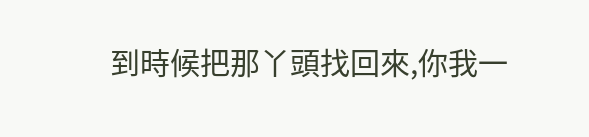到時候把那丫頭找回來,你我一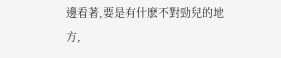邊看著,要是有什麽不對勁兒的地方,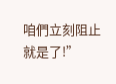咱們立刻阻止就是了!”